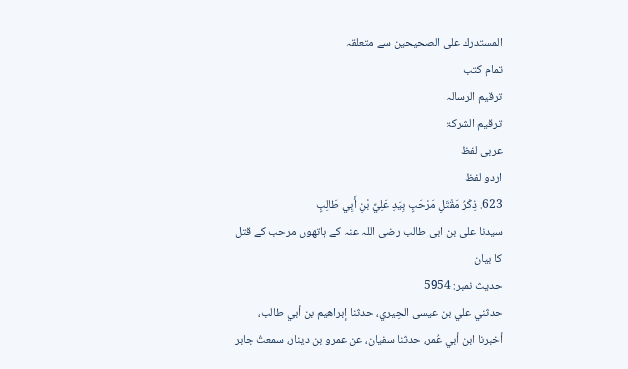المستدرك على الصحيحين سے متعلقہ
تمام کتب
ترقیم الرسالہ
ترقيم الشرکۃ
عربی لفظ
اردو لفظ
623. ذِكْرُ مَقْتَلِ مَرْحَبٍ بِيَدِ عَلِيِّ بْنِ أَبِي طَالِبٍ
سیدنا علی بن ابی طالب رضی اللہ عنہ کے ہاتھوں مرحب کے قتل کا بیان
حدیث نمبر: 5954
حدثني علي بن عيسى الحِيري، حدثنا إبراهيم بن أبي طالب، أخبرنا ابن أبي عُمر، حدثنا سفيان، عن عمرو بن دينار، سمعتُ جابر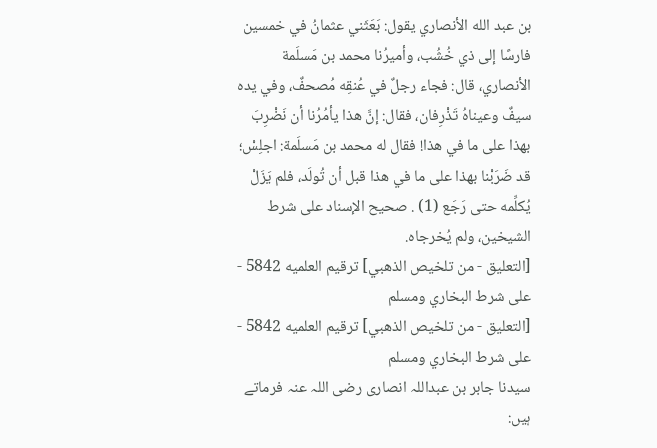بن عبد الله الأنصاري يقول: بَعَثَني عثمانُ في خمسين فارسًا إلى ذي خُشُب، وأميرُنا محمد بن مَسلَمة الأنصاري، قال: فجاء رجلٌ في عُنقِه مُصحفٌ، وفي يده سيفٌ وعيناهُ تَذْرِفان، فقال: إنَّ هذا يأمُرُنا أن نَضْرِبَ بهذا على ما في هذا! فقال له محمد بن مَسلَمة: اجلِسْ؛ قد ضَرَبْنا بهذا على ما في هذا قبل أن تُولَد، فلم يَزَلْ يُكلِّمه حتى رَجَع (1) . صحيح الإسناد على شرط الشيخين، ولم يُخرجاه.
[التعليق - من تلخيص الذهبي] ترقيم العلميه 5842 - على شرط البخاري ومسلم
[التعليق - من تلخيص الذهبي] ترقيم العلميه 5842 - على شرط البخاري ومسلم
سیدنا جابر بن عبداللہ انصاری رضی اللہ عنہ فرماتے ہیں: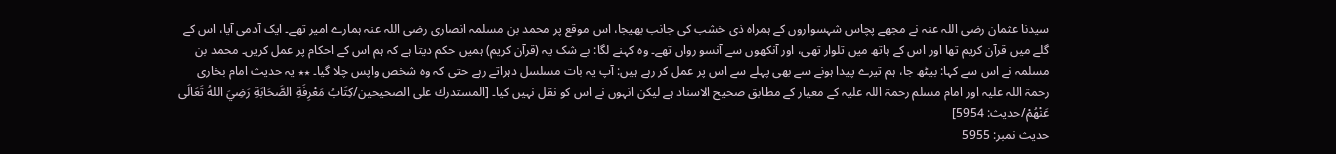سیدنا عثمان رضی اللہ عنہ نے مجھے پچاس شہسواروں کے ہمراہ ذی خشب کی جانب بھیجا، اس موقع پر محمد بن مسلمہ انصاری رضی اللہ عنہ ہمارے امیر تھے۔ ایک آدمی آیا، اس کے گلے میں قرآن کریم تھا اور اس کے ہاتھ میں تلوار تھی، اور آنکھوں سے آنسو رواں تھے۔ وہ کہنے لگا: بے شک یہ (قرآن کریم) ہمیں حکم دیتا ہے کہ ہم اس کے احکام پر عمل کریں۔ محمد بن مسلمہ نے اس سے کہا: بیٹھ جا، ہم تیرے پیدا ہونے سے بھی پہلے سے اس پر عمل کر رہے ہیں: آپ یہ بات مسلسل دہراتے رہے حتی کہ وہ شخص واپس چلا گیا۔ ٭٭ یہ حدیث امام بخاری رحمۃ اللہ علیہ اور امام مسلم رحمۃ اللہ علیہ کے معیار کے مطابق صحیح الاسناد ہے لیکن انہوں نے اس کو نقل نہیں کیا۔ [المستدرك على الصحيحين/كِتَابُ مَعْرِفَةِ الصَّحَابَةِ رَضِيَ اللهُ تَعَالَى عَنْهُمْ/حدیث: 5954]
حدیث نمبر: 5955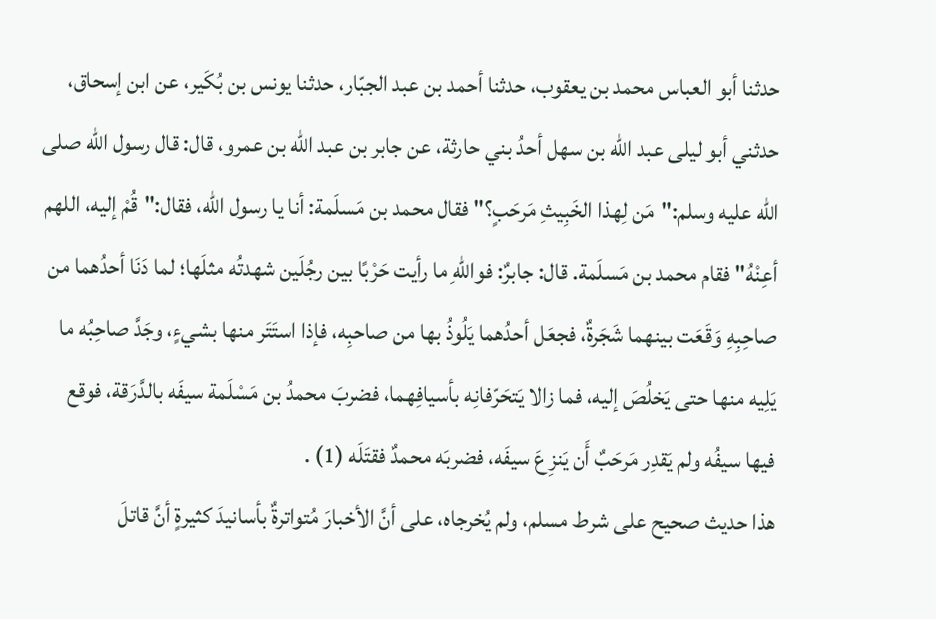حدثنا أبو العباس محمد بن يعقوب، حدثنا أحمد بن عبد الجبّار، حدثنا يونس بن بُكَير، عن ابن إسحاق، حدثني أبو ليلى عبد الله بن سهل أحدُ بني حارثة، عن جابر بن عبد الله بن عمرو، قال: قال رسول الله صلى الله عليه وسلم:"مَن لِهذا الخَبِيثِ مَرحَبٍ؟" فقال محمد بن مَسلَمة: أنا يا رسول الله، فقال:"قُمْ إليه، اللهم أعِنْهُ" فقام محمد بن مَسلَمة. قال: جابرٌ: فواللهِ ما رأيت حَرْبًا بين رجُلَين شهدتُه مثلَها؛ لما دَنَا أحدُهما من صاحِبِهِ وَقَعَت بينهما شَجَرةٌ، فجعَل أحدُهما يَلُوذُ بها من صاحبِه، فإذا استَتَر منها بشيءٍ، وجَدَّ صاحِبُه ما يَلِيه منها حتى يَخلُصَ إليه، فما زالا يَتحَرّفانِه بأسيافِهما، فضربَ محمدُ بن مَسْلَمة سيفَه بالدَّرَقة، فوقع فيها سيفُه ولم يَقدِر مَرحَبٌ أَن يَنزِعَ سيفَه، فضربَه محمدٌ فقتَلَه (1) .
هذا حديث صحيح على شرط مسلم، ولم يُخرجاه، على أنَّ الأخبارَ مُتواترةٌ بأسانيدَ كثيرةٍ أنَّ قاتلَ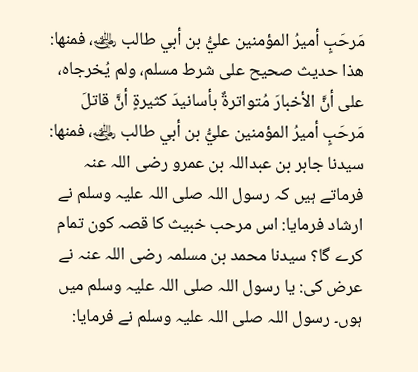مَرحَبٍ أميرُ المؤمنين عليُّ بن أبي طالب ﵁، فمنها:
هذا حديث صحيح على شرط مسلم، ولم يُخرجاه، على أنَّ الأخبارَ مُتواترةٌ بأسانيدَ كثيرةٍ أنَّ قاتلَ مَرحَبٍ أميرُ المؤمنين عليُّ بن أبي طالب ﵁، فمنها:
سیدنا جابر بن عبداللہ بن عمرو رضی اللہ عنہ فرماتے ہیں کہ رسول اللہ صلی اللہ علیہ وسلم نے ارشاد فرمایا: اس مرحب خبیث کا قصہ کون تمام کرے گا؟ سیدنا محمد بن مسلمہ رضی اللہ عنہ نے عرض کی: یا رسول اللہ صلی اللہ علیہ وسلم میں ہوں۔ رسول اللہ صلی اللہ علیہ وسلم نے فرمایا: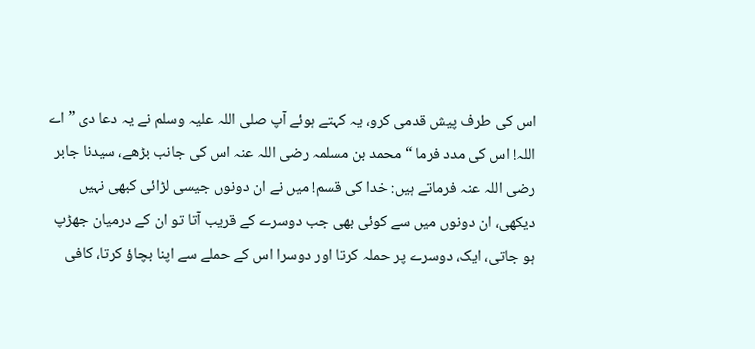اس کی طرف پیش قدمی کرو، یہ کہتے ہوئے آپ صلی اللہ علیہ وسلم نے یہ دعا دی ” اے اللہ! اس کی مدد فرما “ محمد بن مسلمہ رضی اللہ عنہ اس کی جانب بڑھے، سیدنا جابر رضی اللہ عنہ فرماتے ہیں: خدا کی قسم! میں نے ان دونوں جیسی لڑائی کبھی نہیں دیکھی، ان دونوں میں سے کوئی بھی جب دوسرے کے قریب آتا تو ان کے درمیان جھڑپ ہو جاتی، ایک، دوسرے پر حملہ کرتا اور دوسرا اس کے حملے سے اپنا بچاؤ کرتا، کافی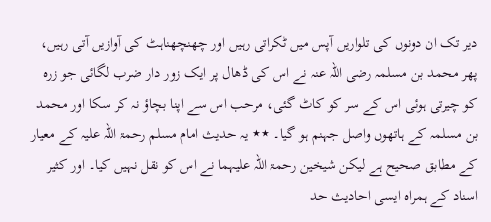دیر تک ان دونوں کی تلواریں آپس میں ٹکراتی رہیں اور چھنچھناہٹ کی آوازیں آتی رہیں، پھر محمد بن مسلمہ رضی اللہ عنہ نے اس کی ڈھال پر ایک زور دار ضرب لگائی جو زرہ کو چیرتی ہوئی اس کے سر کو کاٹ گئی، مرحب اس سے اپنا بچاؤ نہ کر سکا اور محمد بن مسلمہ کے ہاتھوں واصل جہنم ہو گیا۔ ٭٭ یہ حدیث امام مسلم رحمۃ اللہ علیہ کے معیار کے مطابق صحیح ہے لیکن شیخین رحمۃ اللہ علیہما نے اس کو نقل نہیں کیا۔ اور کثیر اسناد کے ہمراہ ایسی احادیث حد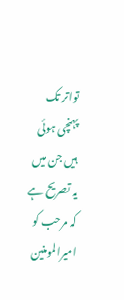تواتر تک پہنچی ہوئی ہیں جن میں یہ تصریح ہے کہ مرحب کو امیرالمومنین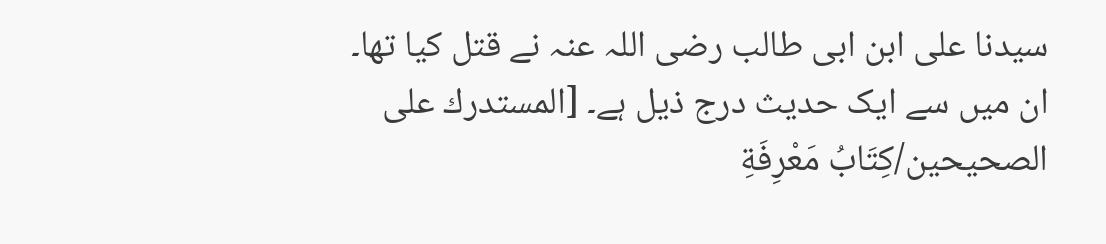سیدنا علی ابن ابی طالب رضی اللہ عنہ نے قتل کیا تھا۔ ان میں سے ایک حدیث درج ذیل ہے۔ [المستدرك على الصحيحين/كِتَابُ مَعْرِفَةِ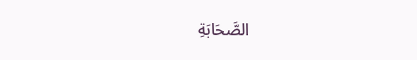الصَّحَابَةِ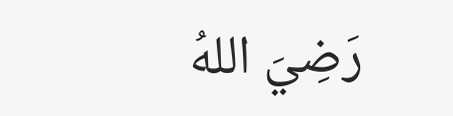رَضِيَ اللهُ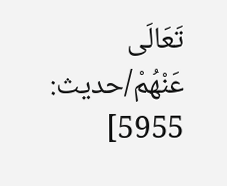تَعَالَى عَنْهُمْ/حدیث: 5955]